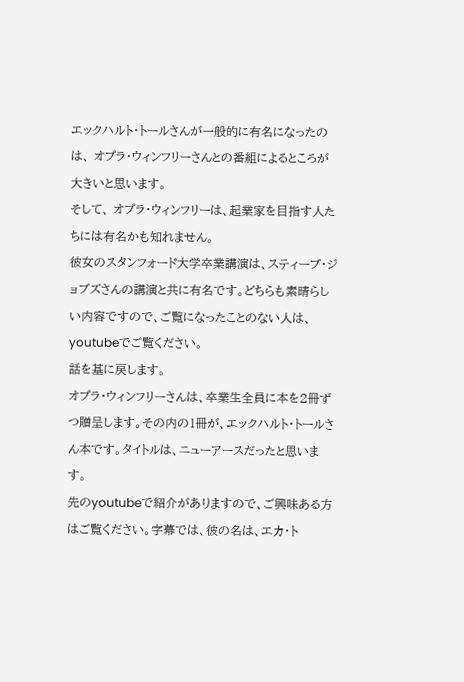エックハルト・トールさんが一般的に有名になったのは、 オプラ・ウィンフリーさんとの番組によるところが大きいと思います。
そして、 オプラ・ウィンフリーは、起業家を目指す人たちには有名かも知れません。
彼女のスタンフォード大学卒業講演は、スティーブ・ジョブズさんの講演と共に有名です。どちらも素晴らしい内容ですので、ご覧になったことのない人は、youtubeでご覧ください。
話を基に戻します。
オプラ・ウィンフリーさんは、卒業生全員に本を2冊ずつ贈呈します。その内の1冊が、エックハルト・トールさん本です。タイトルは、ニューアースだったと思います。
先のyoutubeで紹介がありますので、ご興味ある方はご覧ください。字幕では、彼の名は、エカ・ト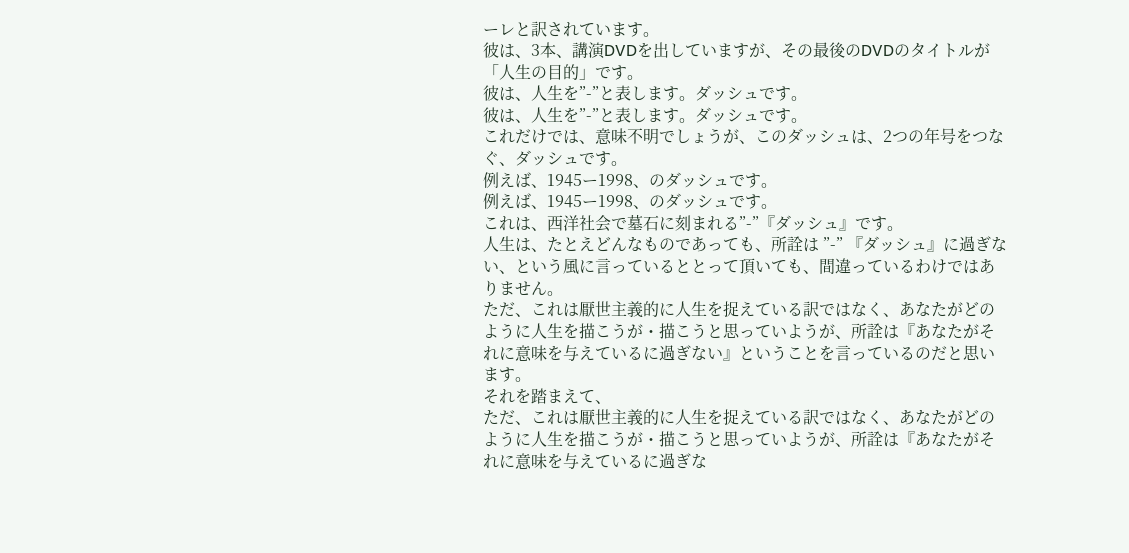ーレと訳されています。
彼は、3本、講演DVDを出していますが、その最後のDVDのタイトルが「人生の目的」です。
彼は、人生を”-”と表します。ダッシュです。
彼は、人生を”-”と表します。ダッシュです。
これだけでは、意味不明でしょうが、このダッシュは、2つの年号をつなぐ、ダッシュです。
例えば、1945ー1998、のダッシュです。
例えば、1945ー1998、のダッシュです。
これは、西洋社会で墓石に刻まれる”-”『ダッシュ』です。
人生は、たとえどんなものであっても、所詮は ”-” 『ダッシュ』に過ぎない、という風に言っているととって頂いても、間違っているわけではありません。
ただ、これは厭世主義的に人生を捉えている訳ではなく、あなたがどのように人生を描こうが・描こうと思っていようが、所詮は『あなたがそれに意味を与えているに過ぎない』ということを言っているのだと思います。
それを踏まえて、
ただ、これは厭世主義的に人生を捉えている訳ではなく、あなたがどのように人生を描こうが・描こうと思っていようが、所詮は『あなたがそれに意味を与えているに過ぎな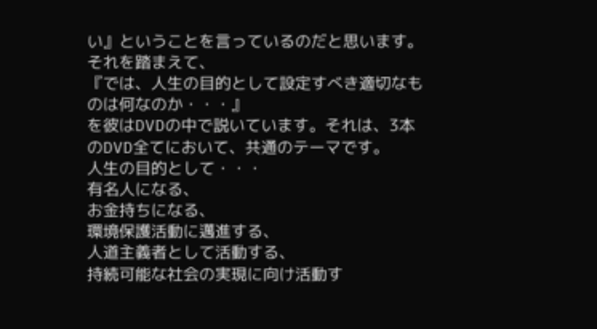い』ということを言っているのだと思います。
それを踏まえて、
『では、人生の目的として設定すべき適切なものは何なのか・・・』
を彼はDVDの中で説いています。それは、3本のDVD全てにおいて、共通のテーマです。
人生の目的として・・・
有名人になる、
お金持ちになる、
環境保護活動に邁進する、
人道主義者として活動する、
持続可能な社会の実現に向け活動す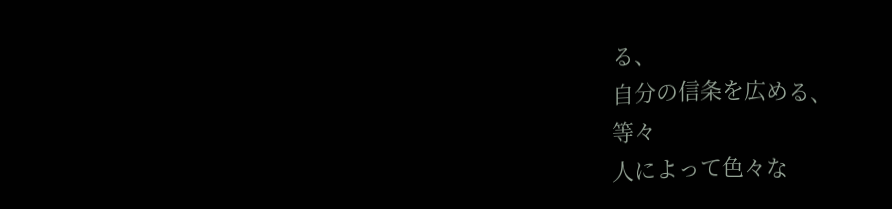る、
自分の信条を広める、
等々
人によって色々な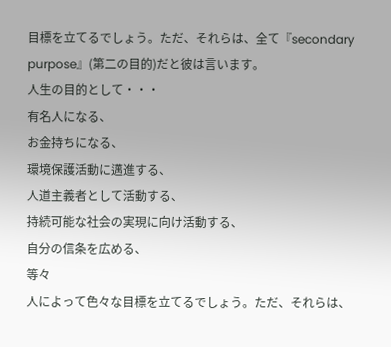目標を立てるでしょう。ただ、それらは、全て『secondary purpose』(第二の目的)だと彼は言います。
人生の目的として・・・
有名人になる、
お金持ちになる、
環境保護活動に邁進する、
人道主義者として活動する、
持続可能な社会の実現に向け活動する、
自分の信条を広める、
等々
人によって色々な目標を立てるでしょう。ただ、それらは、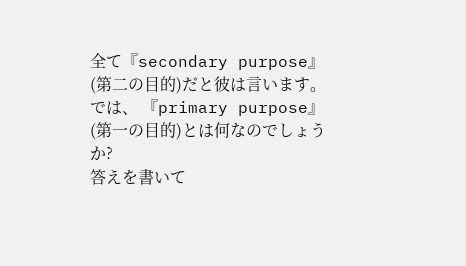全て『secondary purpose』(第二の目的)だと彼は言います。
では、 『primary purpose』(第一の目的)とは何なのでしょうか?
答えを書いて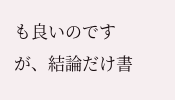も良いのですが、結論だけ書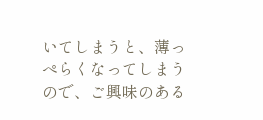いてしまうと、薄っぺらくなってしまうので、ご興味のある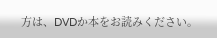方は、DVDか本をお読みください。